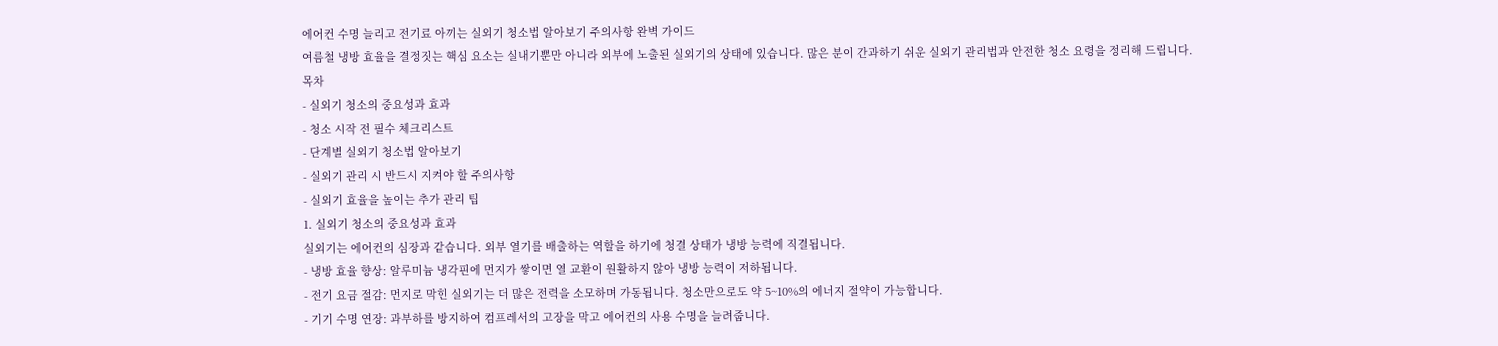에어컨 수명 늘리고 전기료 아끼는 실외기 청소법 알아보기 주의사항 완벽 가이드
여름철 냉방 효율을 결정짓는 핵심 요소는 실내기뿐만 아니라 외부에 노출된 실외기의 상태에 있습니다. 많은 분이 간과하기 쉬운 실외기 관리법과 안전한 청소 요령을 정리해 드립니다.
목차
- 실외기 청소의 중요성과 효과
- 청소 시작 전 필수 체크리스트
- 단계별 실외기 청소법 알아보기
- 실외기 관리 시 반드시 지켜야 할 주의사항
- 실외기 효율을 높이는 추가 관리 팁
1. 실외기 청소의 중요성과 효과
실외기는 에어컨의 심장과 같습니다. 외부 열기를 배출하는 역할을 하기에 청결 상태가 냉방 능력에 직결됩니다.
- 냉방 효율 향상: 알루미늄 냉각핀에 먼지가 쌓이면 열 교환이 원활하지 않아 냉방 능력이 저하됩니다.
- 전기 요금 절감: 먼지로 막힌 실외기는 더 많은 전력을 소모하며 가동됩니다. 청소만으로도 약 5~10%의 에너지 절약이 가능합니다.
- 기기 수명 연장: 과부하를 방지하여 컴프레서의 고장을 막고 에어컨의 사용 수명을 늘려줍니다.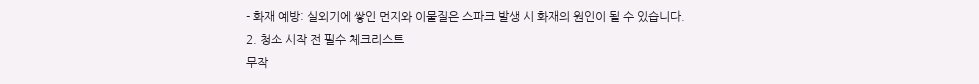- 화재 예방: 실외기에 쌓인 먼지와 이물질은 스파크 발생 시 화재의 원인이 될 수 있습니다.
2. 청소 시작 전 필수 체크리스트
무작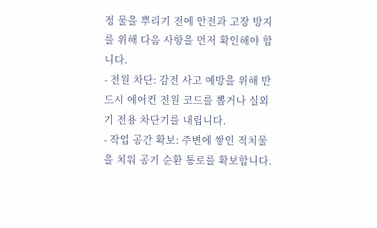정 물을 뿌리기 전에 안전과 고장 방지를 위해 다음 사항을 먼저 확인해야 합니다.
- 전원 차단: 감전 사고 예방을 위해 반드시 에어컨 전원 코드를 뽑거나 실외기 전용 차단기를 내립니다.
- 작업 공간 확보: 주변에 쌓인 적치물을 치워 공기 순환 통로를 확보합니다.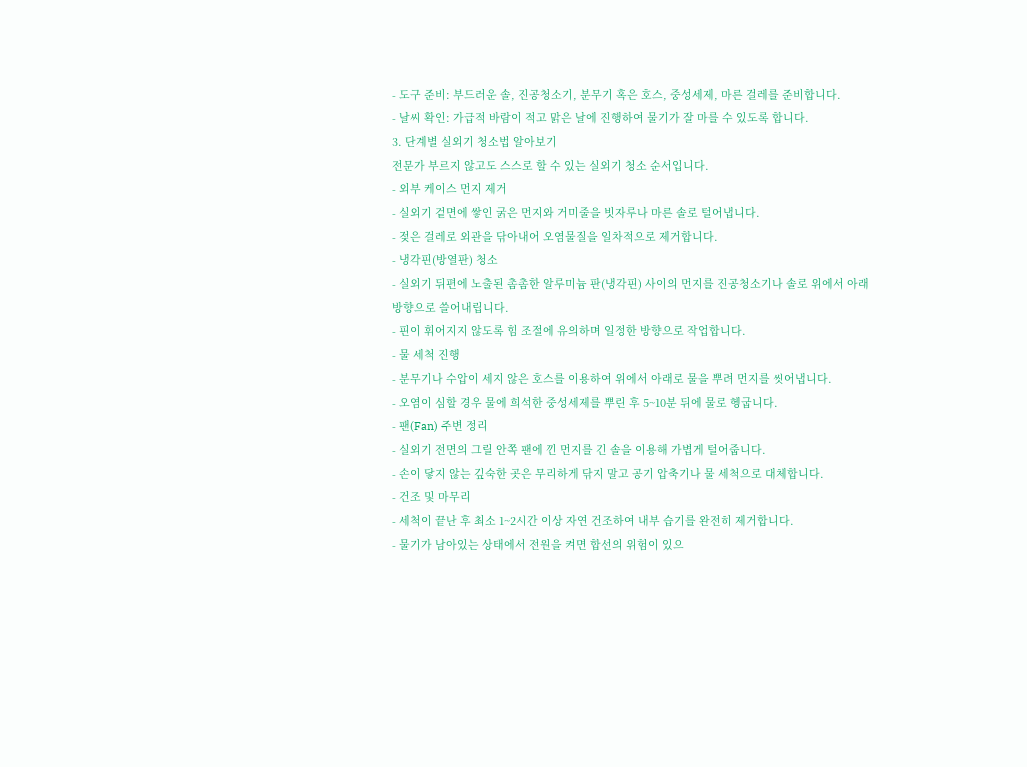- 도구 준비: 부드러운 솔, 진공청소기, 분무기 혹은 호스, 중성세제, 마른 걸레를 준비합니다.
- 날씨 확인: 가급적 바람이 적고 맑은 날에 진행하여 물기가 잘 마를 수 있도록 합니다.
3. 단계별 실외기 청소법 알아보기
전문가 부르지 않고도 스스로 할 수 있는 실외기 청소 순서입니다.
- 외부 케이스 먼지 제거
- 실외기 겉면에 쌓인 굵은 먼지와 거미줄을 빗자루나 마른 솔로 털어냅니다.
- 젖은 걸레로 외관을 닦아내어 오염물질을 일차적으로 제거합니다.
- 냉각핀(방열판) 청소
- 실외기 뒤편에 노출된 촘촘한 알루미늄 판(냉각핀) 사이의 먼지를 진공청소기나 솔로 위에서 아래 방향으로 쓸어내립니다.
- 핀이 휘어지지 않도록 힘 조절에 유의하며 일정한 방향으로 작업합니다.
- 물 세척 진행
- 분무기나 수압이 세지 않은 호스를 이용하여 위에서 아래로 물을 뿌려 먼지를 씻어냅니다.
- 오염이 심할 경우 물에 희석한 중성세제를 뿌린 후 5~10분 뒤에 물로 헹굽니다.
- 팬(Fan) 주변 정리
- 실외기 전면의 그릴 안쪽 팬에 낀 먼지를 긴 솔을 이용해 가볍게 털어줍니다.
- 손이 닿지 않는 깊숙한 곳은 무리하게 닦지 말고 공기 압축기나 물 세척으로 대체합니다.
- 건조 및 마무리
- 세척이 끝난 후 최소 1~2시간 이상 자연 건조하여 내부 습기를 완전히 제거합니다.
- 물기가 남아있는 상태에서 전원을 켜면 합선의 위험이 있으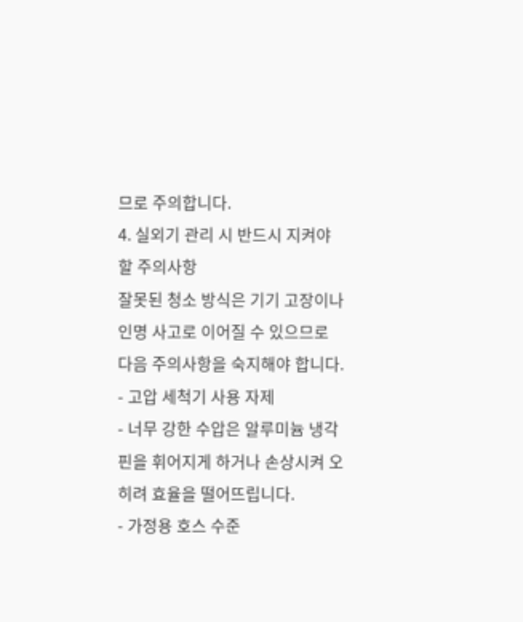므로 주의합니다.
4. 실외기 관리 시 반드시 지켜야 할 주의사항
잘못된 청소 방식은 기기 고장이나 인명 사고로 이어질 수 있으므로 다음 주의사항을 숙지해야 합니다.
- 고압 세척기 사용 자제
- 너무 강한 수압은 알루미늄 냉각핀을 휘어지게 하거나 손상시켜 오히려 효율을 떨어뜨립니다.
- 가정용 호스 수준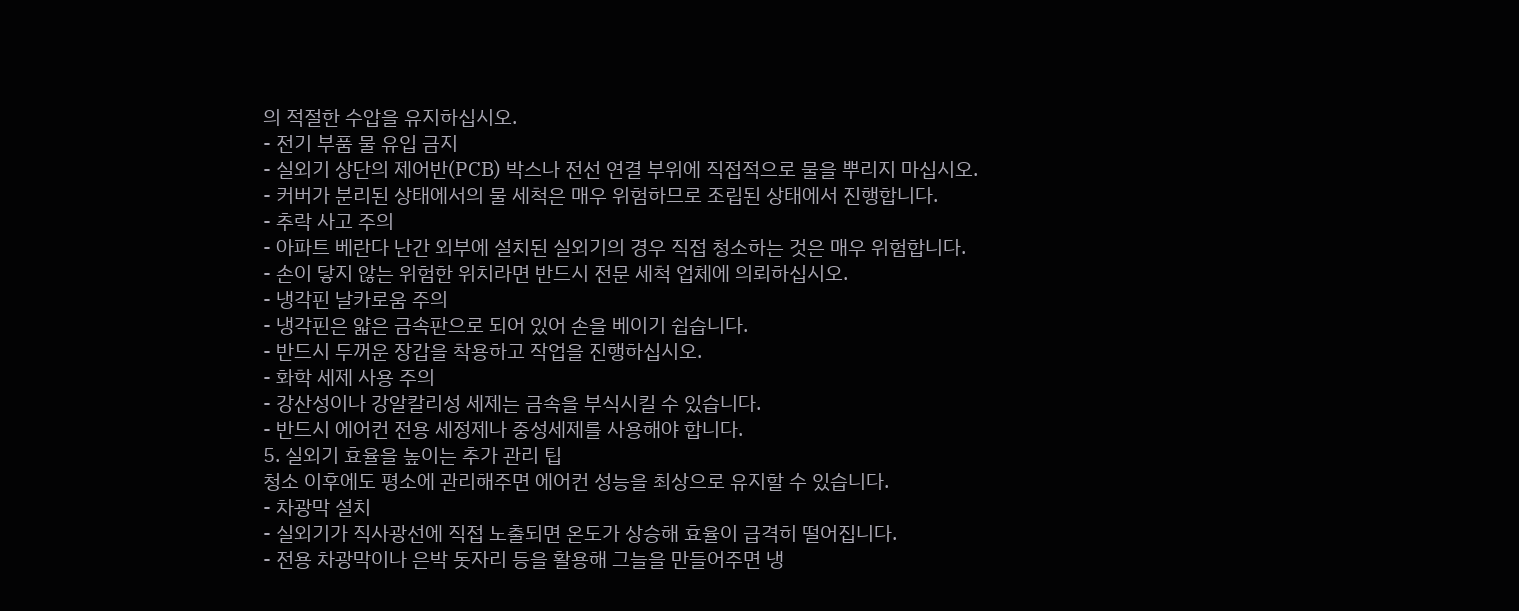의 적절한 수압을 유지하십시오.
- 전기 부품 물 유입 금지
- 실외기 상단의 제어반(PCB) 박스나 전선 연결 부위에 직접적으로 물을 뿌리지 마십시오.
- 커버가 분리된 상태에서의 물 세척은 매우 위험하므로 조립된 상태에서 진행합니다.
- 추락 사고 주의
- 아파트 베란다 난간 외부에 설치된 실외기의 경우 직접 청소하는 것은 매우 위험합니다.
- 손이 닿지 않는 위험한 위치라면 반드시 전문 세척 업체에 의뢰하십시오.
- 냉각핀 날카로움 주의
- 냉각핀은 얇은 금속판으로 되어 있어 손을 베이기 쉽습니다.
- 반드시 두꺼운 장갑을 착용하고 작업을 진행하십시오.
- 화학 세제 사용 주의
- 강산성이나 강알칼리성 세제는 금속을 부식시킬 수 있습니다.
- 반드시 에어컨 전용 세정제나 중성세제를 사용해야 합니다.
5. 실외기 효율을 높이는 추가 관리 팁
청소 이후에도 평소에 관리해주면 에어컨 성능을 최상으로 유지할 수 있습니다.
- 차광막 설치
- 실외기가 직사광선에 직접 노출되면 온도가 상승해 효율이 급격히 떨어집니다.
- 전용 차광막이나 은박 돗자리 등을 활용해 그늘을 만들어주면 냉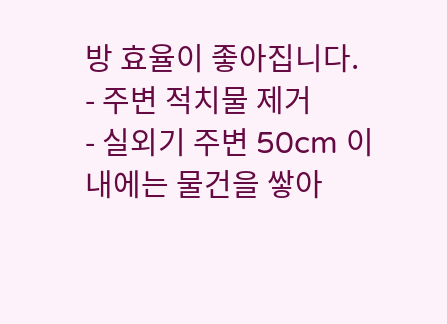방 효율이 좋아집니다.
- 주변 적치물 제거
- 실외기 주변 50cm 이내에는 물건을 쌓아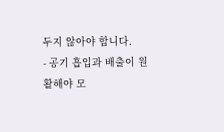두지 않아야 합니다.
- 공기 흡입과 배출이 원활해야 모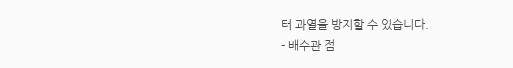터 과열을 방지할 수 있습니다.
- 배수관 점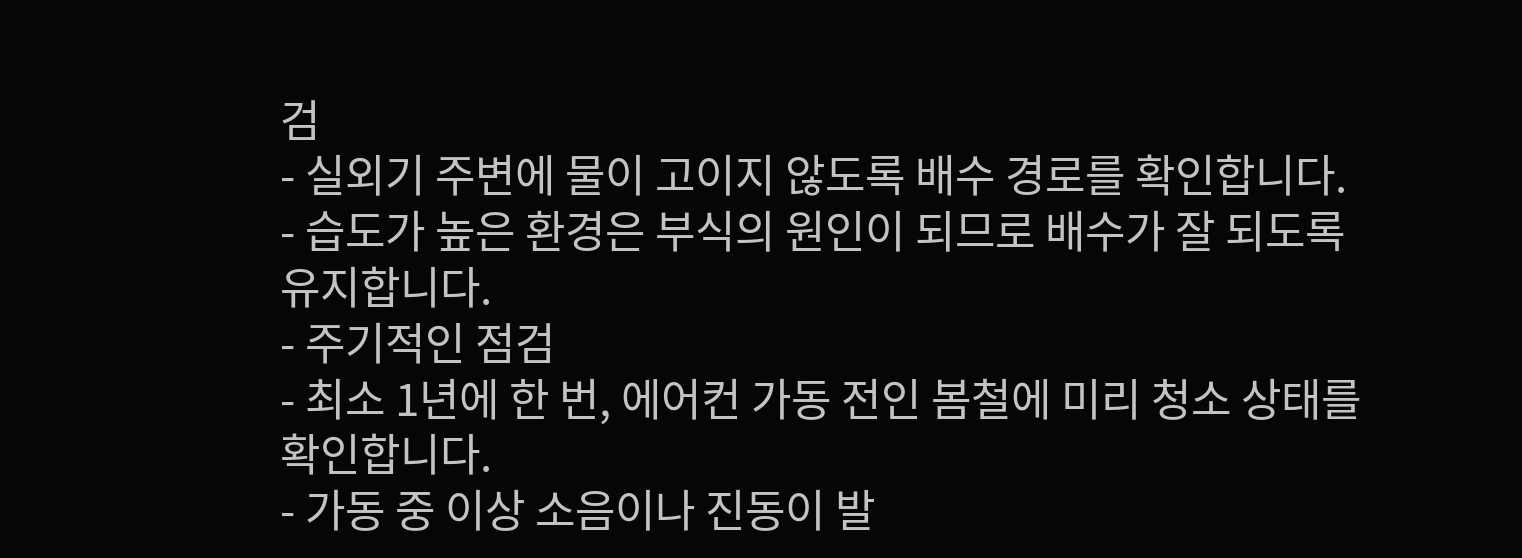검
- 실외기 주변에 물이 고이지 않도록 배수 경로를 확인합니다.
- 습도가 높은 환경은 부식의 원인이 되므로 배수가 잘 되도록 유지합니다.
- 주기적인 점검
- 최소 1년에 한 번, 에어컨 가동 전인 봄철에 미리 청소 상태를 확인합니다.
- 가동 중 이상 소음이나 진동이 발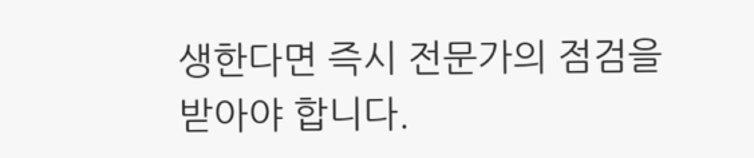생한다면 즉시 전문가의 점검을 받아야 합니다.